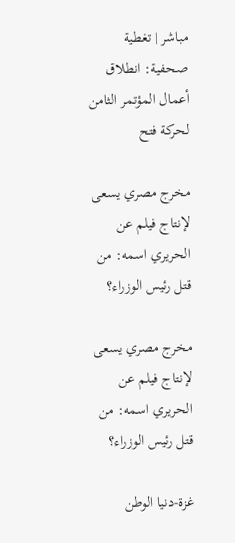مباشر | تغطية صحفية: انطلاق أعمال المؤتمر الثامن لحركة فتح

مخرج مصري يسعى لإنتاج فيلم عن الحريري اسمه: من قتل رئيس الوزراء؟

مخرج مصري يسعى لإنتاج فيلم عن الحريري اسمه: من قتل رئيس الوزراء؟

غزة-دنيا الوطن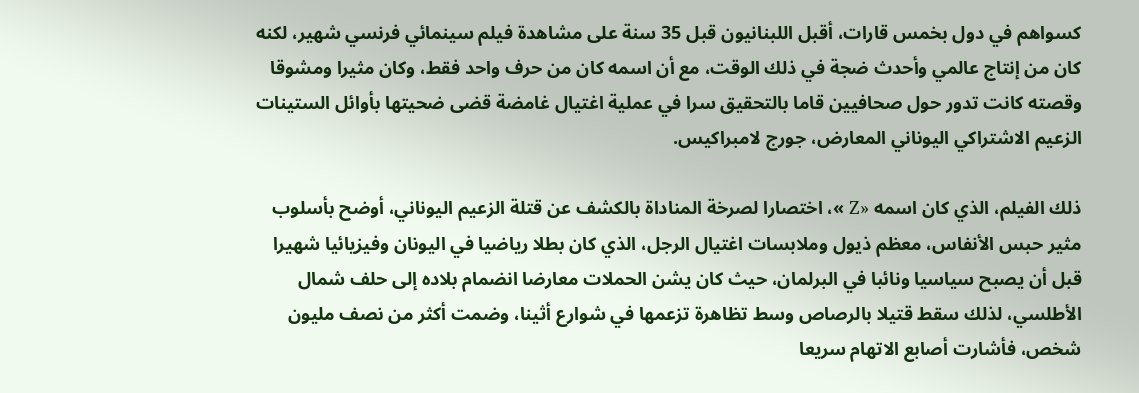كسواهم في دول بخمس قارات، أقبل اللبنانيون قبل 35 سنة على مشاهدة فيلم سينمائي فرنسي شهير، لكنه كان من إنتاج عالمي وأحدث ضجة في ذلك الوقت، مع أن اسمه كان من حرف واحد فقط، وكان مثيرا ومشوقا وقصته كانت تدور حول صحافيين قاما بالتحقيق سرا في عملية اغتيال غامضة قضى ضحيتها بأوائل الستينات الزعيم الاشتراكي اليوناني المعارض، جورج لامبراكيس.

ذلك الفيلم، الذي كان اسمه «Z »، اختصارا لصرخة المناداة بالكشف عن قتلة الزعيم اليوناني، أوضح بأسلوب مثير حبس الأنفاس، معظم ذيول وملابسات اغتيال الرجل، الذي كان بطلا رياضيا في اليونان وفيزيائيا شهيرا قبل أن يصبح سياسيا ونائبا في البرلمان، حيث كان يشن الحملات معارضا انضمام بلاده إلى حلف شمال الأطلسي، لذلك سقط قتيلا بالرصاص وسط تظاهرة تزعمها في شوارع أثينا، وضمت أكثر من نصف مليون شخص، فأشارت أصابع الاتهام سريعا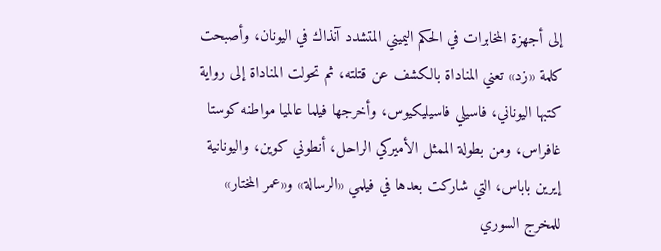إلى أجهزة المخابرات في الحكم اليميني المتشدد آنذاك في اليونان، وأصبحت كلمة «زد» تعني المناداة بالكشف عن قتلته، ثم تحولت المناداة إلى رواية كتبها اليوناني، فاسيلي فاسيليكيوس، وأخرجها فيلما عالميا مواطنه كوستا غافراس، ومن بطولة الممثل الأميركي الراحل، أنطوني كوين، واليونانية إيرين باباس، التي شاركت بعدها في فيلمي «الرسالة» و«عمر المختار» للمخرج السوري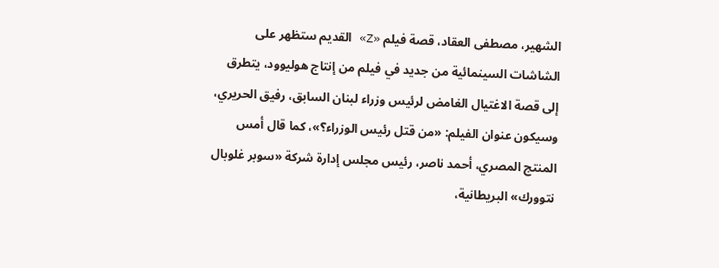الشهير، مصطفى العقاد، قصة فيلم «Z» القديم ستظهر على الشاشات السينمائية من جديد في فيلم من إنتاج هوليوود، يتطرق إلى قصة الاغتيال الغامض لرئيس وزراء لبنان السابق، رفيق الحريري، وسيكون عنوان الفيلم: «من قتل رئيس الوزراء؟»، كما قال أمس المنتج المصري، أحمد ناصر، رئيس مجلس إدارة شركة «سوبر غلوبال نتوورك» البريطانية،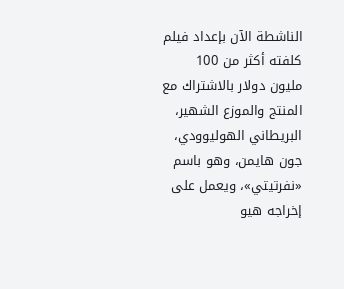الناشطة الآن بإعداد فيلم كلفته أكثر من 100 مليون دولار بالاشتراك مع المنتج والموزع الشهير، البريطاني الهوليوودي، جون هايمن، وهو باسم «نفرتيتي»، ويعمل على إخراجه هيو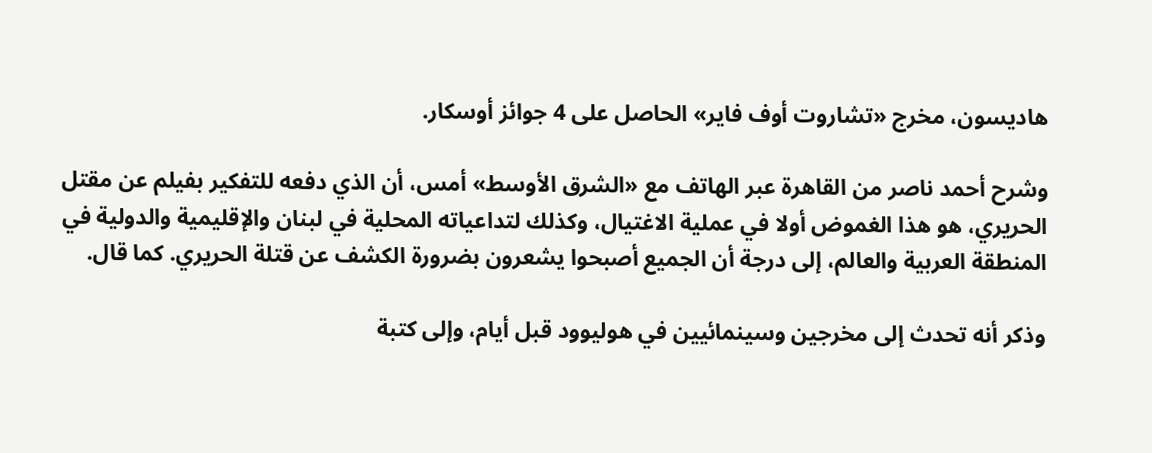هاديسون، مخرج «تشاروت أوف فاير» الحاصل على 4 جوائز أوسكار.

وشرح أحمد ناصر من القاهرة عبر الهاتف مع «الشرق الأوسط» أمس، أن الذي دفعه للتفكير بفيلم عن مقتل الحريري، هو هذا الغموض أولا في عملية الاغتيال، وكذلك لتداعياته المحلية في لبنان والإقليمية والدولية في المنطقة العربية والعالم، إلى درجة أن الجميع أصبحوا يشعرون بضرورة الكشف عن قتلة الحريري. كما قال.

وذكر أنه تحدث إلى مخرجين وسينمائيين في هوليوود قبل أيام، وإلى كتبة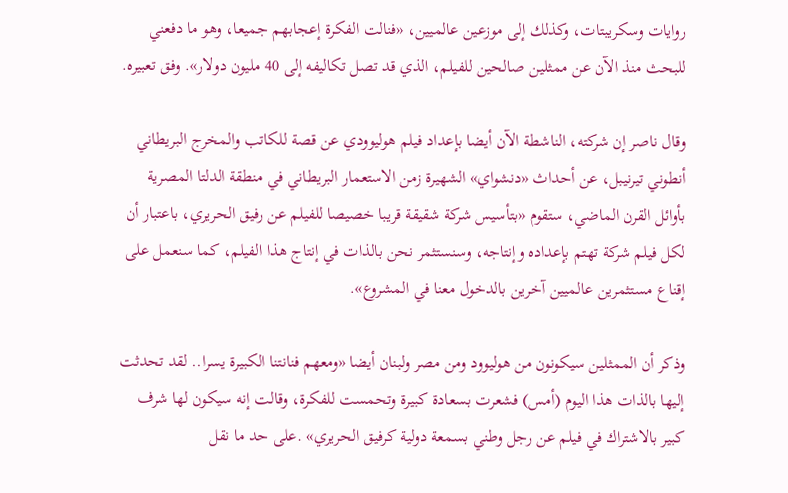روايات وسكريبتات، وكذلك إلى موزعين عالميين، «فنالت الفكرة إعجابهم جميعا، وهو ما دفعني للبحث منذ الآن عن ممثلين صالحين للفيلم، الذي قد تصل تكاليفه إلى 40 مليون دولار». وفق تعبيره.

وقال ناصر إن شركته، الناشطة الآن أيضا بإعداد فيلم هوليوودي عن قصة للكاتب والمخرج البريطاني أنطوني تيرنيبل، عن أحداث «دنشواي» الشهيرة زمن الاستعمار البريطاني في منطقة الدلتا المصرية بأوائل القرن الماضي، ستقوم «بتأسيس شركة شقيقة قريبا خصيصا للفيلم عن رفيق الحريري، باعتبار أن لكل فيلم شركة تهتم بإعداده وإنتاجه، وسنستثمر نحن بالذات في إنتاج هذا الفيلم، كما سنعمل على إقناع مستثمرين عالميين آخرين بالدخول معنا في المشروع».

وذكر أن الممثلين سيكونون من هوليوود ومن مصر ولبنان أيضا «ومعهم فنانتنا الكبيرة يسرا.. لقد تحدثت إليها بالذات هذا اليوم (أمس) فشعرت بسعادة كبيرة وتحمست للفكرة، وقالت إنه سيكون لها شرف كبير بالاشتراك في فيلم عن رجل وطني بسمعة دولية كرفيق الحريري» .على حد ما نقل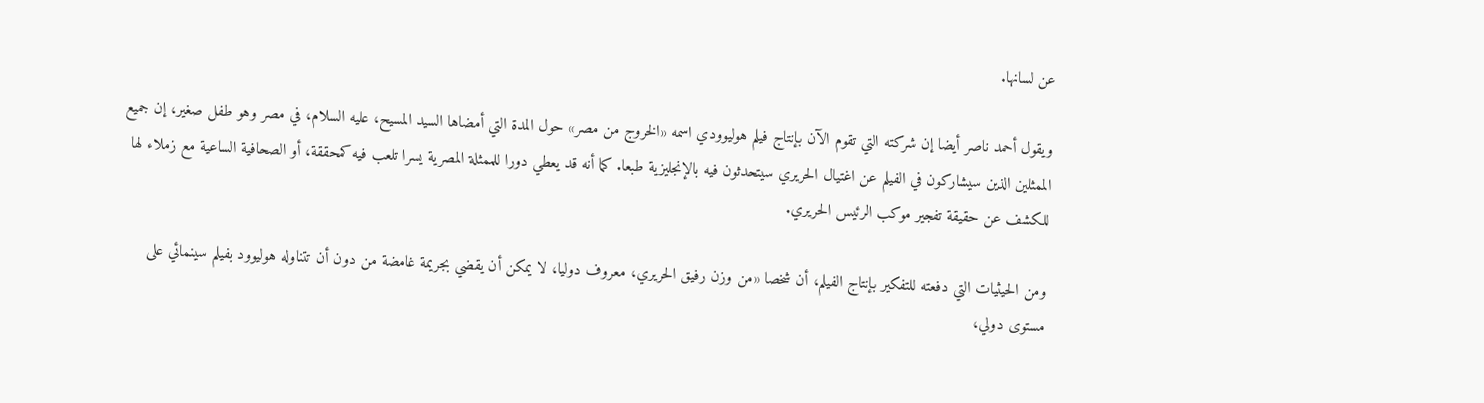عن لسانها.

ويقول أحمد ناصر أيضا إن شركته التي تقوم الآن بإنتاج فيلم هوليوودي اسمه «الخروج من مصر» حول المدة التي أمضاها السيد المسيح، عليه السلام، في مصر وهو طفل صغير، إن جميع الممثلين الذين سيشاركون في الفيلم عن اغتيال الحريري سيتحدثون فيه بالإنجليزية طبعا. كما أنه قد يعطي دورا للممثلة المصرية يسرا تلعب فيه كمحققة، أو الصحافية الساعية مع زملاء لها للكشف عن حقيقة تفجير موكب الرئيس الحريري.

ومن الحيثيات التي دفعته للتفكير بإنتاج الفيلم، أن شخصا «من وزن رفيق الحريري، معروف دوليا، لا يمكن أن يقضي بجريمة غامضة من دون أن تتناوله هوليوود بفيلم سينمائي على مستوى دولي،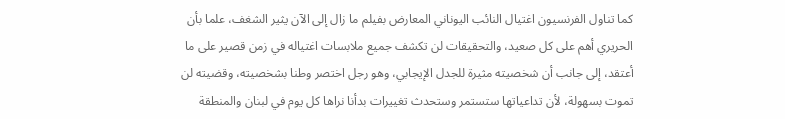كما تناول الفرنسيون اغتيال النائب اليوناني المعارض بفيلم ما زال إلى الآن يثير الشغف، علما بأن الحريري أهم على كل صعيد، والتحقيقات لن تكشف جميع ملابسات اغتياله في زمن قصير على ما أعتقد، إلى جانب أن شخصيته مثيرة للجدل الإيجابي، وهو رجل اختصر وطنا بشخصيته، وقضيته لن تموت بسهولة، لأن تداعياتها ستستمر وستحدث تغييرات بدأنا نراها كل يوم في لبنان والمنطقة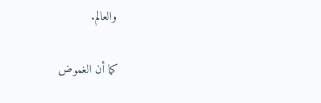والعالم.

كما أن الغموض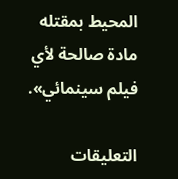المحيط بمقتله مادة صالحة لأي فيلم سينمائي».

التعليقات